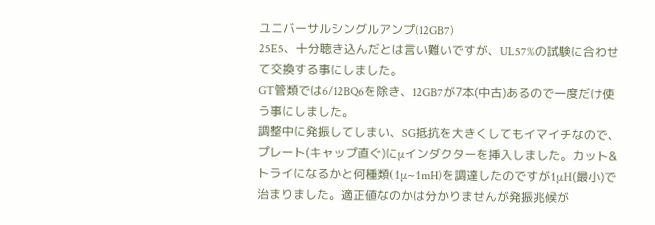ユニバーサルシングルアンプ(12GB7)
25E5、十分聴き込んだとは言い難いですが、UL57%の試験に合わせて交換する事にしました。
GT管類では6/12BQ6を除き、12GB7が7本(中古)あるので一度だけ使う事にしました。
調整中に発振してしまい、SG抵抗を大きくしてもイマイチなので、プレート(キャップ直ぐ)にμインダクターを挿入しました。カット&トライになるかと何種類(1μ~1mH)を調達したのですが1μH(最小)で治まりました。適正値なのかは分かりませんが発振兆候が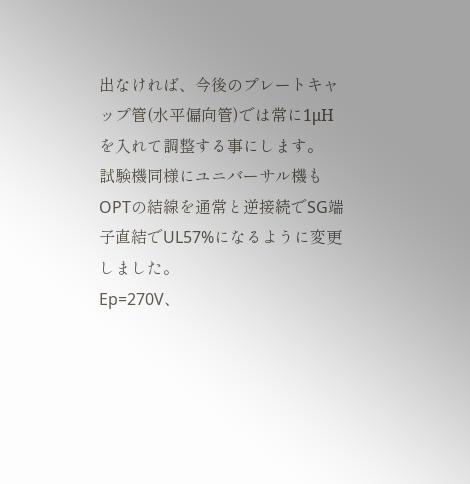出なければ、今後のプレートキャップ管(水平偏向管)では常に1μHを入れて調整する事にします。
試験機同様にユニバーサル機もOPTの結線を通常と逆接続でSG端子直結でUL57%になるように変更しました。
Ep=270V、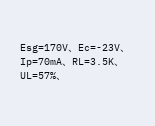Esg=170V、Ec=-23V、Ip=70mA、RL=3.5K、UL=57%、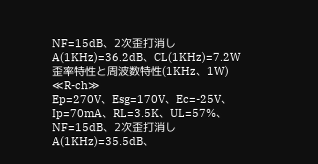NF=15dB、2次歪打消し
A(1KHz)=36.2dB、CL(1KHz)=7.2W
歪率特性と周波数特性(1KHz、1W)
≪R-ch≫
Ep=270V、Esg=170V、Ec=-25V、Ip=70mA、RL=3.5K、UL=57%、NF=15dB、2次歪打消し
A(1KHz)=35.5dB、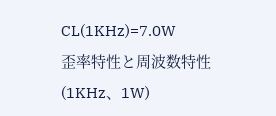CL(1KHz)=7.0W
歪率特性と周波数特性(1KHz、1W)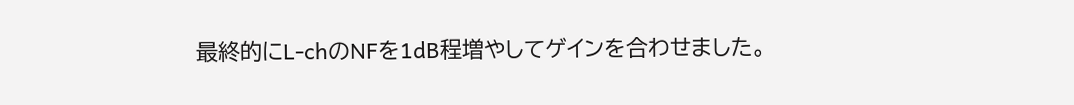最終的にL-chのNFを1dB程増やしてゲインを合わせました。